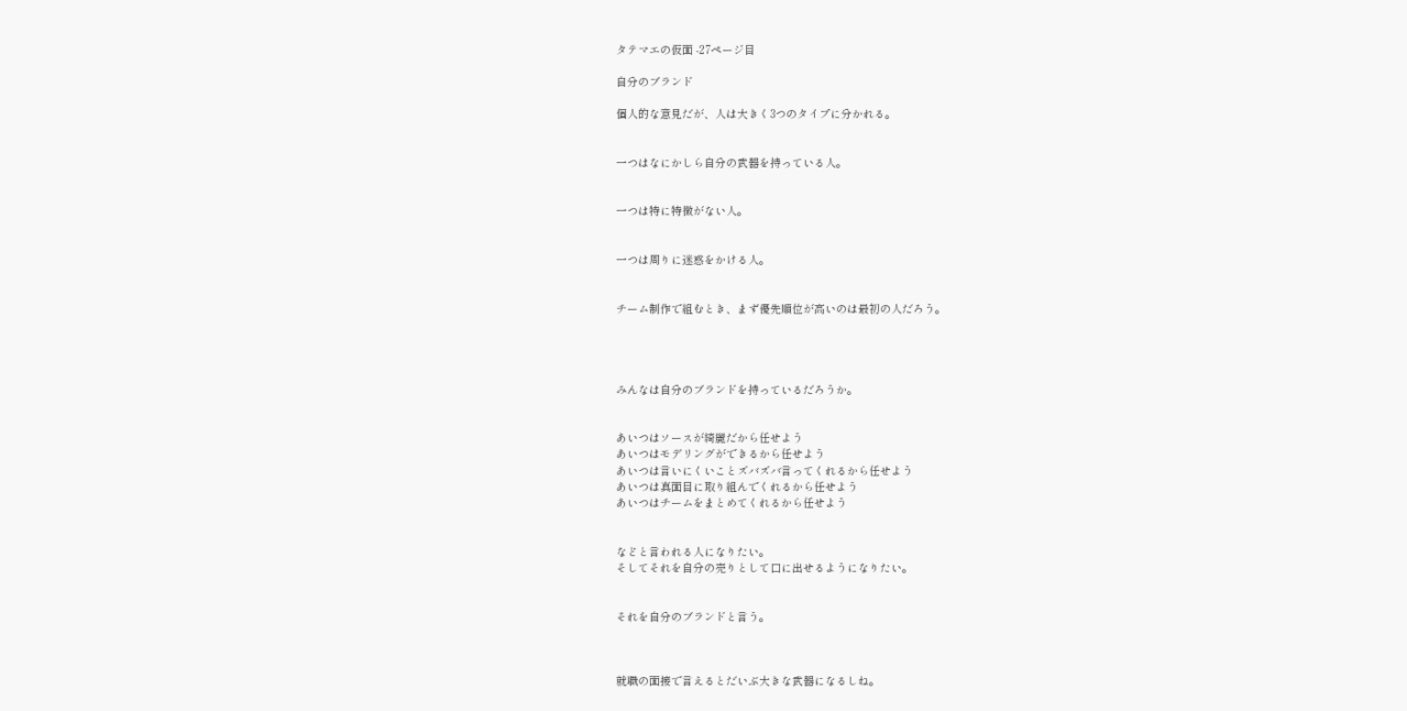タテマエの仮面 -27ページ目

自分のブランド

個人的な意見だが、人は大きく3つのタイプに分かれる。


一つはなにかしら自分の武器を持っている人。


一つは特に特徴がない人。


一つは周りに迷惑をかける人。


チーム制作で組むとき、まず優先順位が高いのは最初の人だろう。




みんなは自分のブランドを持っているだろうか。


あいつはソースが綺麗だから任せよう
あいつはモデリングができるから任せよう
あいつは言いにくいことズバズバ言ってくれるから任せよう
あいつは真面目に取り組んでくれるから任せよう
あいつはチームをまとめてくれるから任せよう


などと言われる人になりたい。
そしてそれを自分の売りとして口に出せるようになりたい。


それを自分のブランドと言う。



就職の面接で言えるとだいぶ大きな武器になるしね。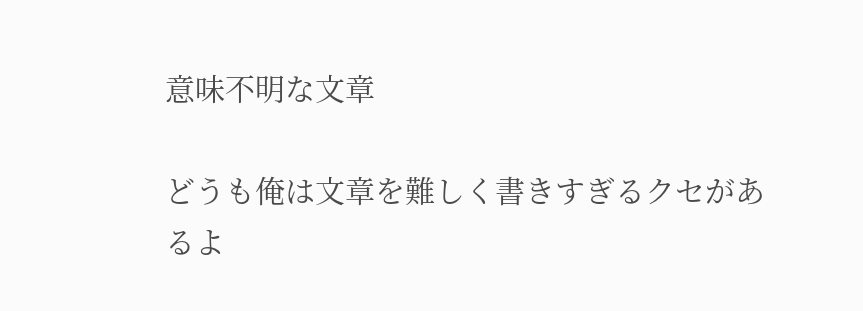意味不明な文章

どうも俺は文章を難しく書きすぎるクセがあるよ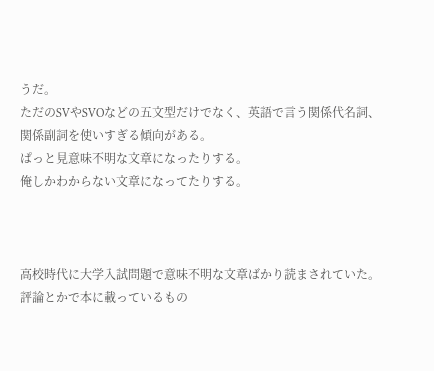うだ。
ただのSVやSVOなどの五文型だけでなく、英語で言う関係代名詞、関係副詞を使いすぎる傾向がある。
ぱっと見意味不明な文章になったりする。
俺しかわからない文章になってたりする。



高校時代に大学入試問題で意味不明な文章ばかり読まされていた。
評論とかで本に載っているもの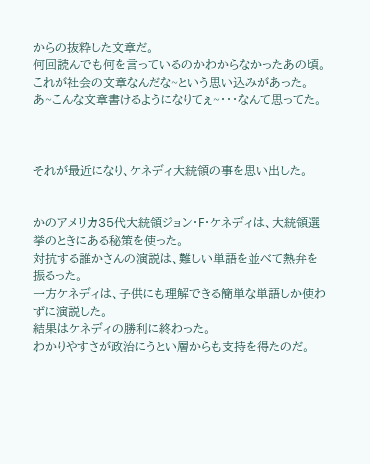からの抜粋した文章だ。
何回読んでも何を言っているのかわからなかったあの頃。
これが社会の文章なんだな~という思い込みがあった。
あ~こんな文章書けるようになりてぇ~・・・なんて思ってた。



それが最近になり、ケネディ大統領の事を思い出した。


かのアメリカ35代大統領ジョン・F・ケネディは、大統領選挙のときにある秘策を使った。
対抗する誰かさんの演説は、難しい単語を並べて熱弁を振るった。
一方ケネディは、子供にも理解できる簡単な単語しか使わずに演説した。
結果はケネディの勝利に終わった。
わかりやすさが政治にうとい層からも支持を得たのだ。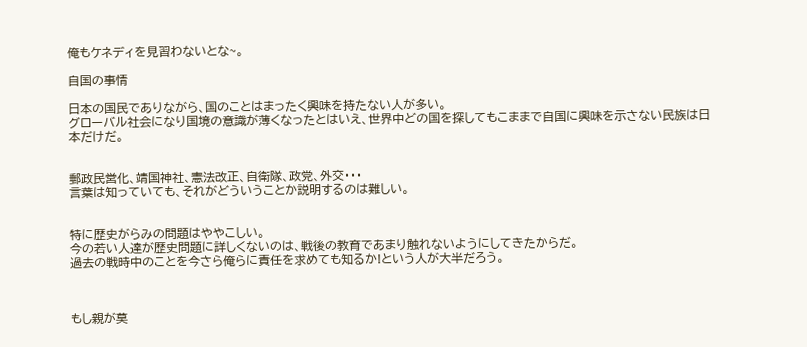俺もケネディを見習わないとな~。

自国の事情

日本の国民でありながら、国のことはまったく興味を持たない人が多い。
グローバル社会になり国境の意識が薄くなったとはいえ、世界中どの国を探してもこままで自国に興味を示さない民族は日本だけだ。


郵政民営化、靖国神社、憲法改正、自衛隊、政党、外交・・・
言葉は知っていても、それがどういうことか説明するのは難しい。


特に歴史がらみの問題はややこしい。
今の若い人達が歴史問題に詳しくないのは、戦後の教育であまり触れないようにしてきたからだ。
過去の戦時中のことを今さら俺らに責任を求めても知るか!という人が大半だろう。



もし親が莫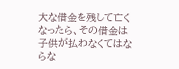大な借金を残して亡くなったら、その借金は子供が払わなくてはならな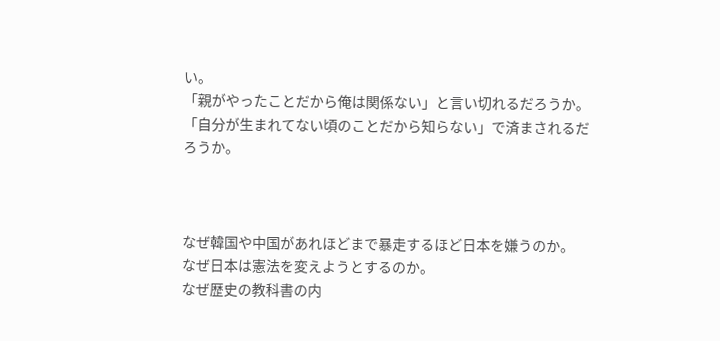い。
「親がやったことだから俺は関係ない」と言い切れるだろうか。
「自分が生まれてない頃のことだから知らない」で済まされるだろうか。



なぜ韓国や中国があれほどまで暴走するほど日本を嫌うのか。
なぜ日本は憲法を変えようとするのか。
なぜ歴史の教科書の内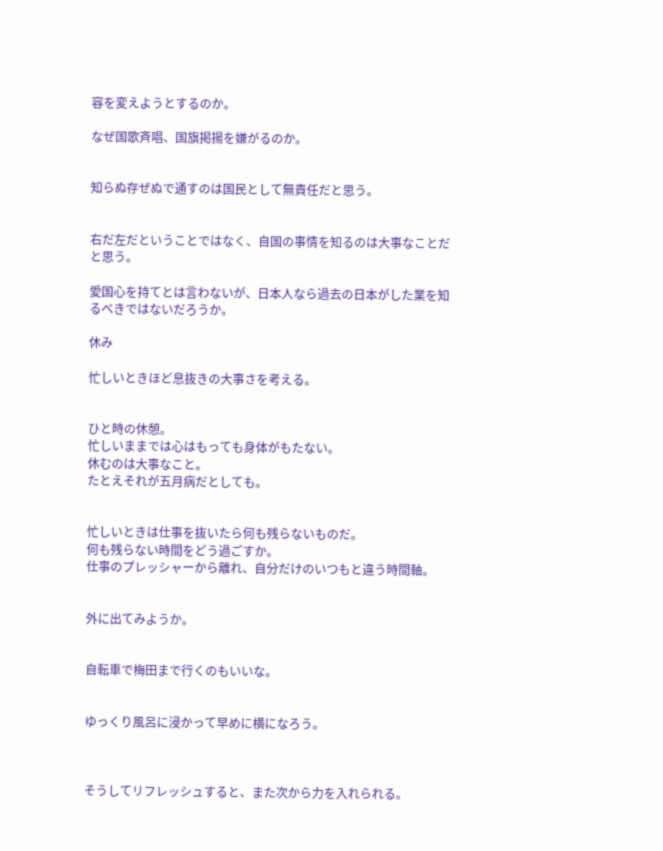容を変えようとするのか。

なぜ国歌斉唱、国旗掲揚を嫌がるのか。


知らぬ存ぜぬで通すのは国民として無責任だと思う。


右だ左だということではなく、自国の事情を知るのは大事なことだと思う。

愛国心を持てとは言わないが、日本人なら過去の日本がした業を知るべきではないだろうか。

休み

忙しいときほど息抜きの大事さを考える。


ひと時の休憩。
忙しいままでは心はもっても身体がもたない。
休むのは大事なこと。
たとえそれが五月病だとしても。


忙しいときは仕事を抜いたら何も残らないものだ。
何も残らない時間をどう過ごすか。
仕事のプレッシャーから離れ、自分だけのいつもと違う時間軸。


外に出てみようか。


自転車で梅田まで行くのもいいな。


ゆっくり風呂に浸かって早めに横になろう。



そうしてリフレッシュすると、また次から力を入れられる。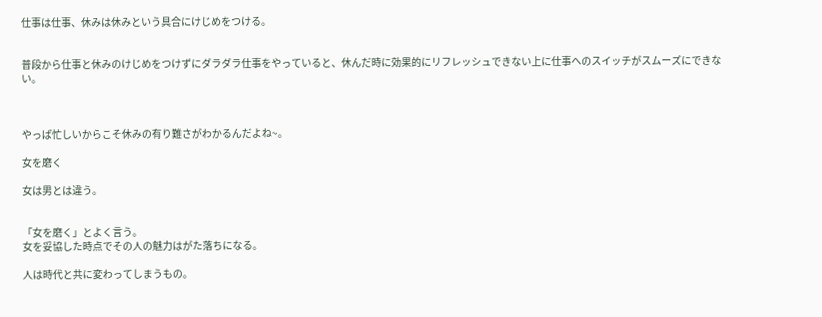仕事は仕事、休みは休みという具合にけじめをつける。


普段から仕事と休みのけじめをつけずにダラダラ仕事をやっていると、休んだ時に効果的にリフレッシュできない上に仕事へのスイッチがスムーズにできない。



やっぱ忙しいからこそ休みの有り難さがわかるんだよね~。

女を磨く

女は男とは違う。


「女を磨く」とよく言う。
女を妥協した時点でその人の魅力はがた落ちになる。

人は時代と共に変わってしまうもの。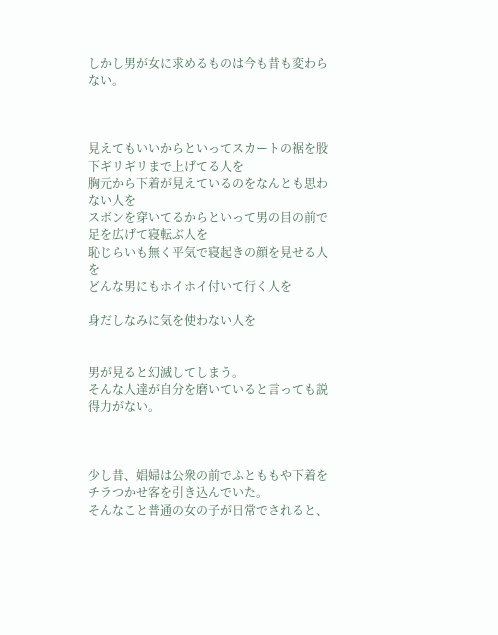しかし男が女に求めるものは今も昔も変わらない。



見えてもいいからといってスカートの裾を股下ギリギリまで上げてる人を
胸元から下着が見えているのをなんとも思わない人を
スボンを穿いてるからといって男の目の前で足を広げて寝転ぶ人を
恥じらいも無く平気で寝起きの顔を見せる人を
どんな男にもホイホイ付いて行く人を

身だしなみに気を使わない人を


男が見ると幻滅してしまう。
そんな人達が自分を磨いていると言っても説得力がない。



少し昔、娼婦は公衆の前でふとももや下着をチラつかせ客を引き込んでいた。
そんなこと普通の女の子が日常でされると、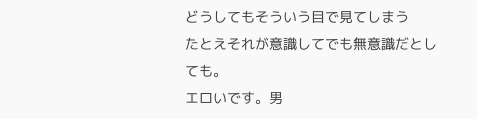どうしてもそういう目で見てしまう
たとえそれが意識してでも無意識だとしても。
エロいです。男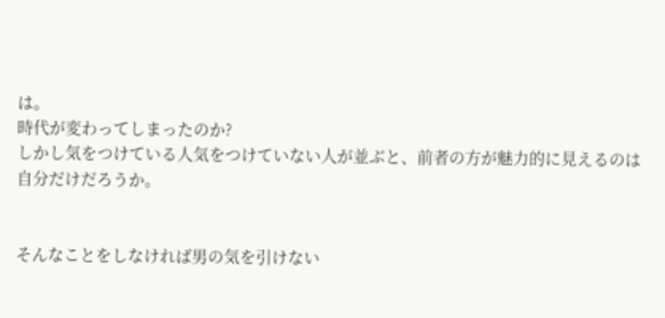は。
時代が変わってしまったのか?
しかし気をつけている人気をつけていない人が並ぶと、前者の方が魅力的に見えるのは自分だけだろうか。


そんなことをしなければ男の気を引けない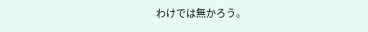わけでは無かろう。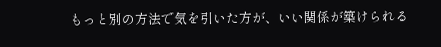もっと別の方法で気を引いた方が、いい関係が築けられる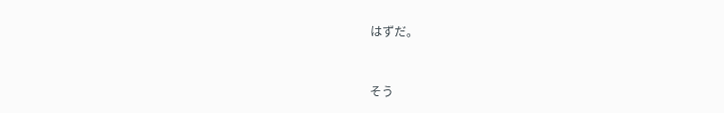はずだ。


そう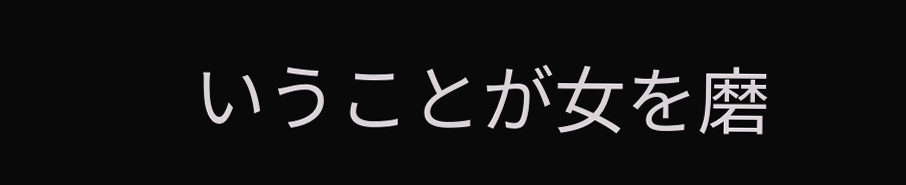いうことが女を磨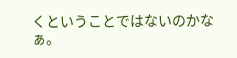くということではないのかなぁ。